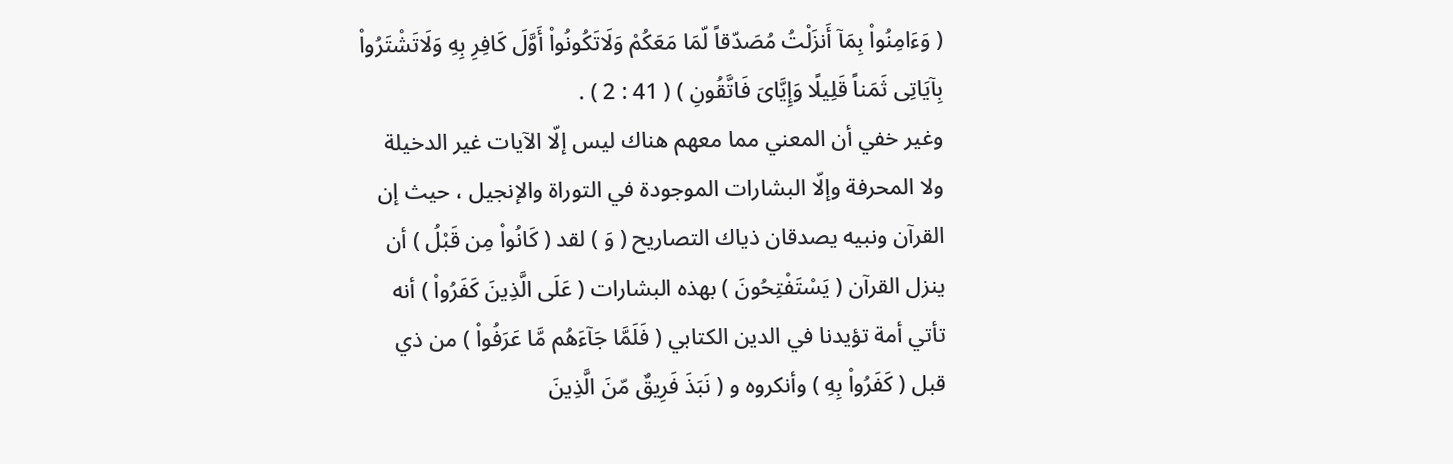( وَءَامِنُواْ بِمَآ أَنزَلْتُ مُصَدّقاً لّمَا مَعَكُمْ وَلَاتَكُونُواْ أَوَّلَ كَافِرِ بِهِ وَلَاتَشْتَرُواْ بِآيَاتِى ثَمَناً قَلِيلًا وَإِيَّاىَ فَاتَّقُونِ ) ( 41 : 2 ) .
وغير خفي أن المعني مما معهم هناك ليس إلّا الآيات غير الدخيلة ولا المحرفة وإلّا البشارات الموجودة في التوراة والإنجيل ، حيث إن القرآن ونبيه يصدقان ذياك التصاريح ( وَ ) لقد ( كَانُواْ مِن قَبْلُ ) أن ينزل القرآن ( يَسْتَفْتِحُونَ ) بهذه البشارات ( عَلَى الَّذِينَ كَفَرُواْ ) أنه تأتي أمة تؤيدنا في الدين الكتابي ( فَلَمَّا جَآءَهُم مَّا عَرَفُواْ ) من ذي قبل ( كَفَرُواْ بِهِ ) وأنكروه و ( نَبَذَ فَرِيقٌ مّنَ الَّذِينَ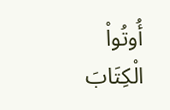أُوتُواْ الْكِتَابَ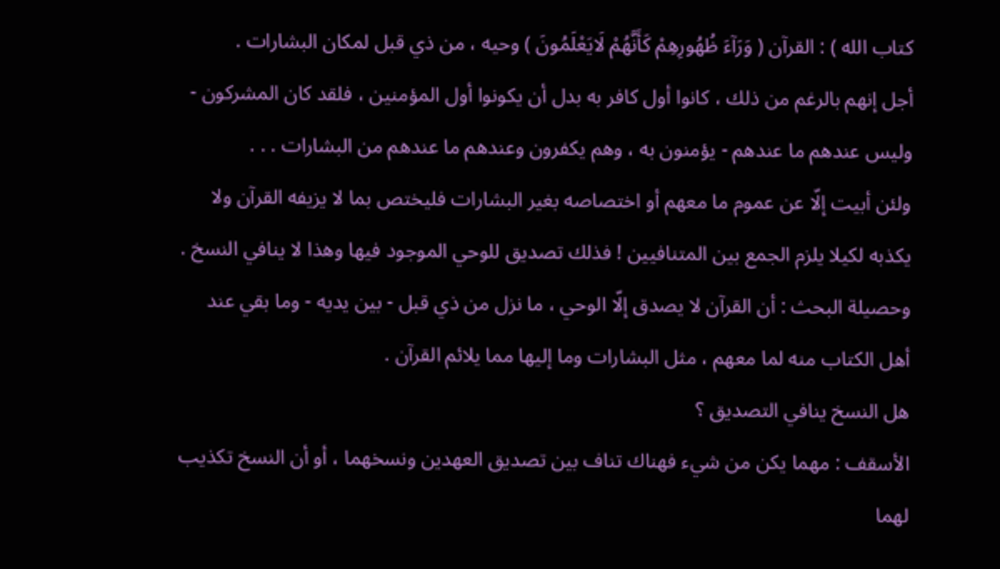كتاب الله ) : القرآن ( وَرَآءَ ظُهُورِهِمْ كَأَنَّهُمْ لَايَعْلَمُونَ ) وحيه ، من ذي قبل لمكان البشارات .
أجل إنهم بالرغم من ذلك ، كانوا أول كافر به بدل أن يكونوا أول المؤمنين ، فلقد كان المشركون - وليس عندهم ما عندهم - يؤمنون به ، وهم يكفرون وعندهم ما عندهم من البشارات . . .
ولئن أبيت إلّا عن عموم ما معهم أو اختصاصه بغير البشارات فليختص بما لا يزيفه القرآن ولا يكذبه لكيلا يلزم الجمع بين المتنافيين ! فذلك تصديق للوحي الموجود فيها وهذا لا ينافي النسخ .
وحصيلة البحث : أن القرآن لا يصدق إلّا الوحي ، ما نزل من ذي قبل - بين يديه - وما بقي عند أهل الكتاب منه لما معهم ، مثل البشارات وما إليها مما يلائم القرآن .
هل النسخ ينافي التصديق ؟
الأسقف : مهما يكن من شيء فهناك تناف بين تصديق العهدين ونسخهما ، أو أن النسخ تكذيب لهما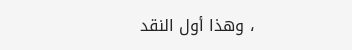، وهذا أول النقد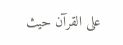على القرآن حيث